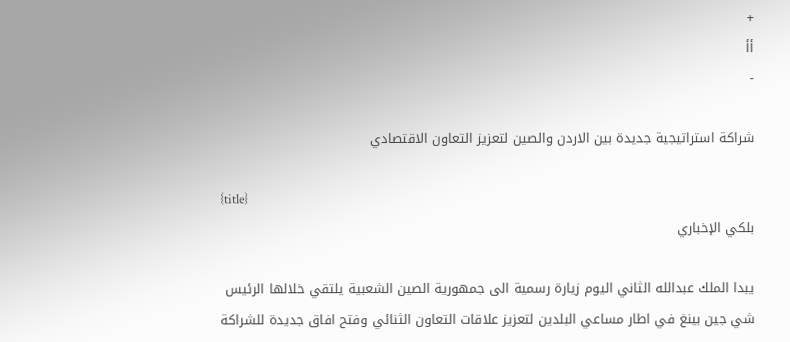+
أأ
-

شراكة استراتيجية جديدة بين الاردن والصين لتعزيز التعاون الاقتصادي

{title}
بلكي الإخباري

يبدا الملك عبدالله الثاني اليوم زيارة رسمية الى جمهورية الصين الشعبية يلتقي خلالها الرئيس شي جين بينغ في اطار مساعي البلدين لتعزيز علاقات التعاون الثنائي وفتح افاق جديدة للشراكة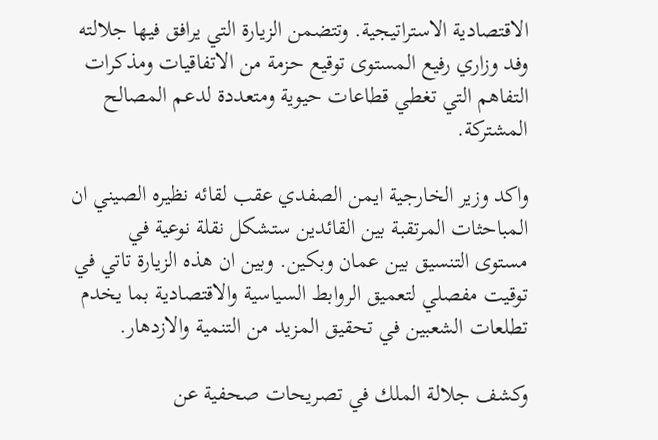الاقتصادية الاستراتيجية. وتتضمن الزيارة التي يرافق فيها جلالته وفد وزاري رفيع المستوى توقيع حزمة من الاتفاقيات ومذكرات التفاهم التي تغطي قطاعات حيوية ومتعددة لدعم المصالح المشتركة.

واكد وزير الخارجية ايمن الصفدي عقب لقائه نظيره الصيني ان المباحثات المرتقبة بين القائدين ستشكل نقلة نوعية في مستوى التنسيق بين عمان وبكين. وبين ان هذه الزيارة تاتي في توقيت مفصلي لتعميق الروابط السياسية والاقتصادية بما يخدم تطلعات الشعبين في تحقيق المزيد من التنمية والازدهار.

وكشف جلالة الملك في تصريحات صحفية عن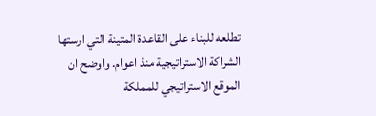تطلعه للبناء على القاعدة المتينة التي ارستها الشراكة الاستراتيجية منذ اعوام. واوضح ان الموقع الاستراتيجي للمملكة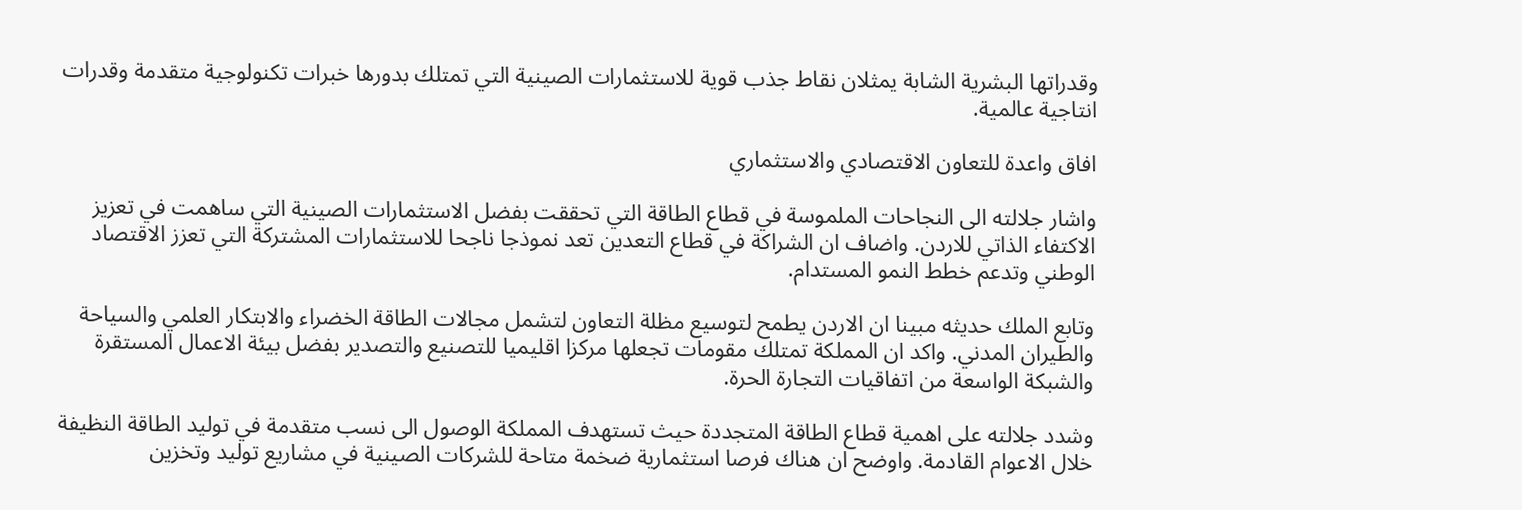وقدراتها البشرية الشابة يمثلان نقاط جذب قوية للاستثمارات الصينية التي تمتلك بدورها خبرات تكنولوجية متقدمة وقدرات انتاجية عالمية.

افاق واعدة للتعاون الاقتصادي والاستثماري

واشار جلالته الى النجاحات الملموسة في قطاع الطاقة التي تحققت بفضل الاستثمارات الصينية التي ساهمت في تعزيز الاكتفاء الذاتي للاردن. واضاف ان الشراكة في قطاع التعدين تعد نموذجا ناجحا للاستثمارات المشتركة التي تعزز الاقتصاد الوطني وتدعم خطط النمو المستدام.

وتابع الملك حديثه مبينا ان الاردن يطمح لتوسيع مظلة التعاون لتشمل مجالات الطاقة الخضراء والابتكار العلمي والسياحة والطيران المدني. واكد ان المملكة تمتلك مقومات تجعلها مركزا اقليميا للتصنيع والتصدير بفضل بيئة الاعمال المستقرة والشبكة الواسعة من اتفاقيات التجارة الحرة.

وشدد جلالته على اهمية قطاع الطاقة المتجددة حيث تستهدف المملكة الوصول الى نسب متقدمة في توليد الطاقة النظيفة خلال الاعوام القادمة. واوضح ان هناك فرصا استثمارية ضخمة متاحة للشركات الصينية في مشاريع توليد وتخزين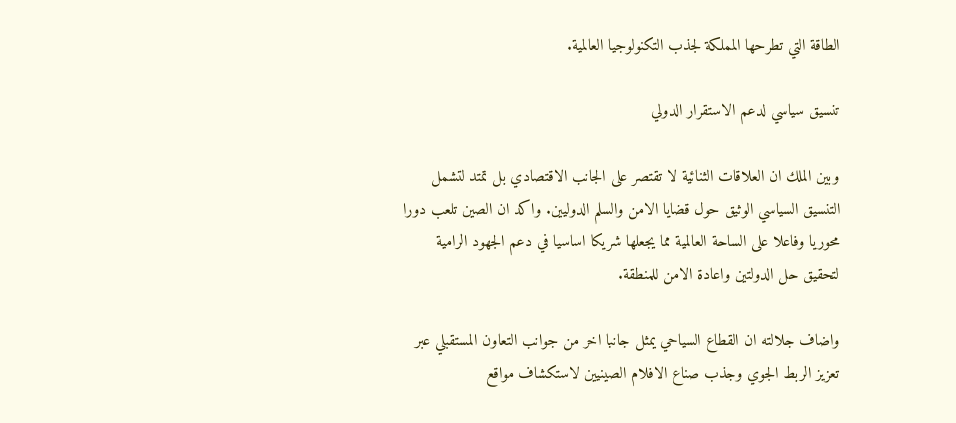الطاقة التي تطرحها المملكة لجذب التكنولوجيا العالمية.

تنسيق سياسي لدعم الاستقرار الدولي

وبين الملك ان العلاقات الثنائية لا تقتصر على الجانب الاقتصادي بل تمتد لتشمل التنسيق السياسي الوثيق حول قضايا الامن والسلم الدوليين. واكد ان الصين تلعب دورا محوريا وفاعلا على الساحة العالمية مما يجعلها شريكا اساسيا في دعم الجهود الرامية لتحقيق حل الدولتين واعادة الامن للمنطقة.

واضاف جلالته ان القطاع السياحي يمثل جانبا اخر من جوانب التعاون المستقبلي عبر تعزيز الربط الجوي وجذب صناع الافلام الصينيين لاستكشاف مواقع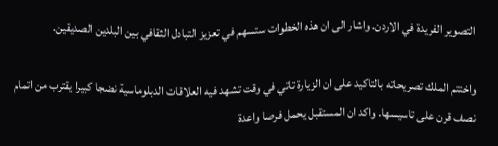التصوير الفريدة في الاردن. واشار الى ان هذه الخطوات ستسهم في تعزيز التبادل الثقافي بين البلدين الصديقين.

واختتم الملك تصريحاته بالتاكيد على ان الزيارة تاتي في وقت تشهد فيه العلاقات الدبلوماسية نضجا كبيرا يقترب من اتمام نصف قرن على تاسيسها. واكد ان المستقبل يحمل فرصا واعدة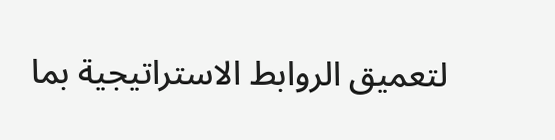لتعميق الروابط الاستراتيجية بما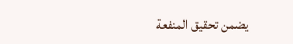يضمن تحقيق المنفعة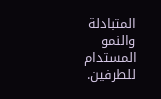المتبادلة والنمو المستدام للطرفين.